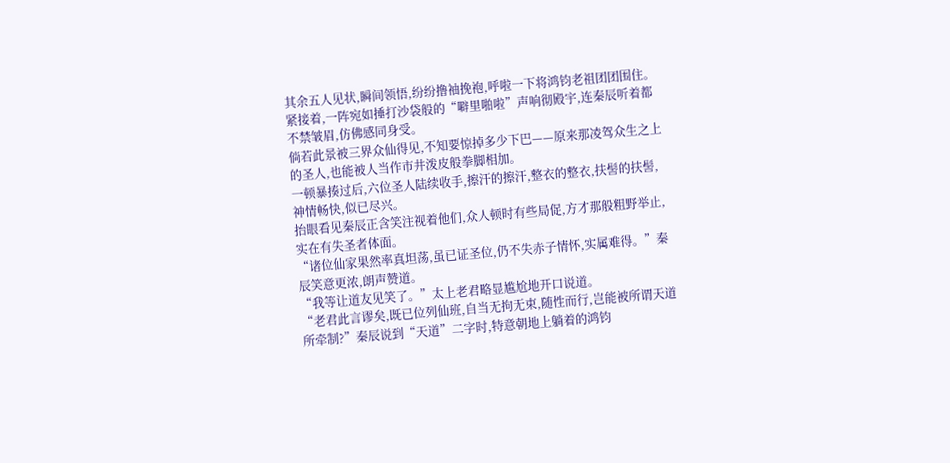其余五人见状,瞬间领悟,纷纷撸袖挽袍,呼啦一下将鸿钧老祖团团围住。
紧接着,一阵宛如捶打沙袋般的“噼里啪啦”声响彻殿宇,连秦辰听着都不禁皱眉,仿佛感同身受。
倘若此景被三界众仙得见,不知要惊掉多少下巴——原来那凌驾众生之上的圣人,也能被人当作市井泼皮般拳脚相加。
一顿暴揍过后,六位圣人陆续收手,擦汗的擦汗,整衣的整衣,扶髻的扶髻,神情畅快,似已尽兴。
抬眼看见秦辰正含笑注视着他们,众人顿时有些局促,方才那般粗野举止,实在有失圣者体面。
“诸位仙家果然率真坦荡,虽已证圣位,仍不失赤子情怀,实属难得。”秦辰笑意更浓,朗声赞道。
“我等让道友见笑了。”太上老君略显尴尬地开口说道。
“老君此言谬矣,既已位列仙班,自当无拘无束,随性而行,岂能被所谓天道所牵制?”秦辰说到“天道”二字时,特意朝地上躺着的鸿钧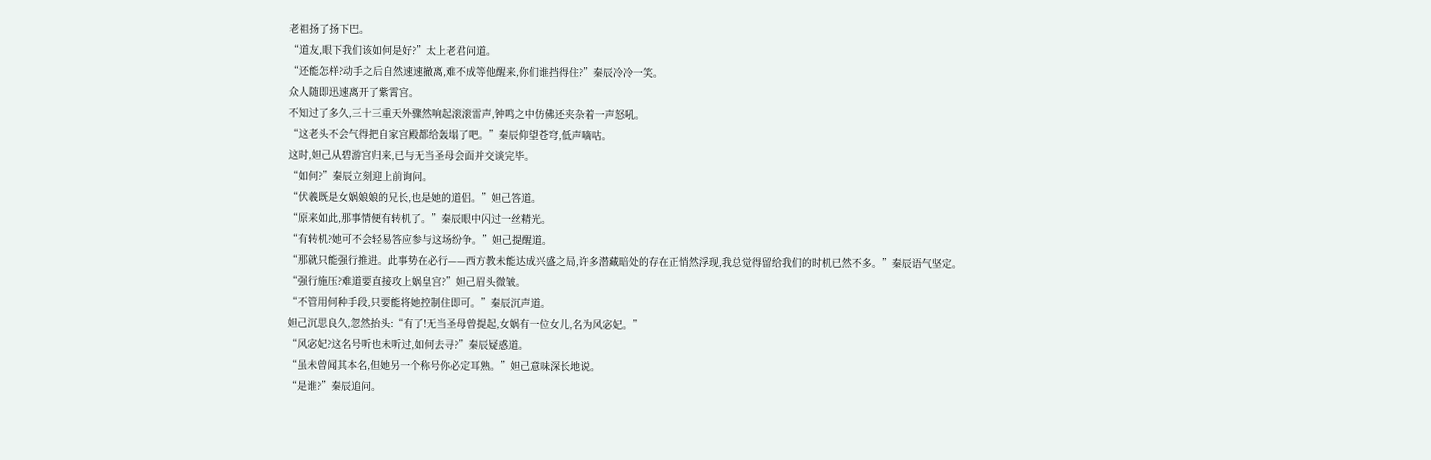老祖扬了扬下巴。
“道友,眼下我们该如何是好?”太上老君问道。
“还能怎样?动手之后自然速速撤离,难不成等他醒来,你们谁挡得住?”秦辰冷冷一笑。
众人随即迅速离开了紫霄宫。
不知过了多久,三十三重天外骤然响起滚滚雷声,钟鸣之中仿佛还夹杂着一声怒吼。
“这老头不会气得把自家宫殿都给轰塌了吧。”秦辰仰望苍穹,低声嘀咕。
这时,妲己从碧游宫归来,已与无当圣母会面并交谈完毕。
“如何?”秦辰立刻迎上前询问。
“伏羲既是女娲娘娘的兄长,也是她的道侣。”妲己答道。
“原来如此,那事情便有转机了。”秦辰眼中闪过一丝精光。
“有转机?她可不会轻易答应参与这场纷争。”妲己提醒道。
“那就只能强行推进。此事势在必行——西方教未能达成兴盛之局,许多潜藏暗处的存在正悄然浮现,我总觉得留给我们的时机已然不多。”秦辰语气坚定。
“强行施压?难道要直接攻上娲皇宫?”妲己眉头微皱。
“不管用何种手段,只要能将她控制住即可。”秦辰沉声道。
妲己沉思良久,忽然抬头:“有了!无当圣母曾提起,女娲有一位女儿,名为风宓妃。”
“风宓妃?这名号听也未听过,如何去寻?”秦辰疑惑道。
“虽未曾闻其本名,但她另一个称号你必定耳熟。”妲己意味深长地说。
“是谁?”秦辰追问。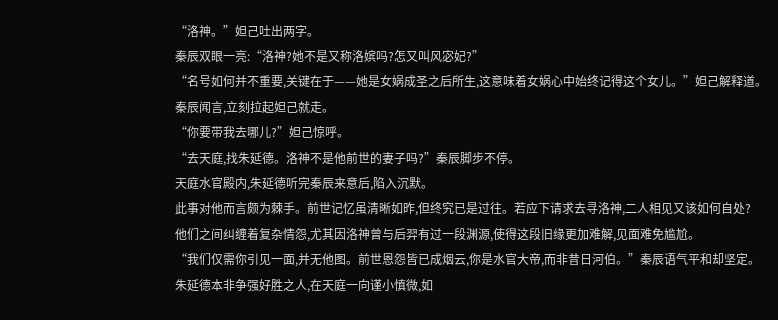“洛神。”妲己吐出两字。
秦辰双眼一亮:“洛神?她不是又称洛嫔吗?怎又叫风宓妃?”
“名号如何并不重要,关键在于——她是女娲成圣之后所生,这意味着女娲心中始终记得这个女儿。”妲己解释道。
秦辰闻言,立刻拉起妲己就走。
“你要带我去哪儿?”妲己惊呼。
“去天庭,找朱延德。洛神不是他前世的妻子吗?”秦辰脚步不停。
天庭水官殿内,朱延德听完秦辰来意后,陷入沉默。
此事对他而言颇为棘手。前世记忆虽清晰如昨,但终究已是过往。若应下请求去寻洛神,二人相见又该如何自处?
他们之间纠缠着复杂情怨,尤其因洛神曾与后羿有过一段渊源,使得这段旧缘更加难解,见面难免尴尬。
“我们仅需你引见一面,并无他图。前世恩怨皆已成烟云,你是水官大帝,而非昔日河伯。”秦辰语气平和却坚定。
朱延德本非争强好胜之人,在天庭一向谨小慎微,如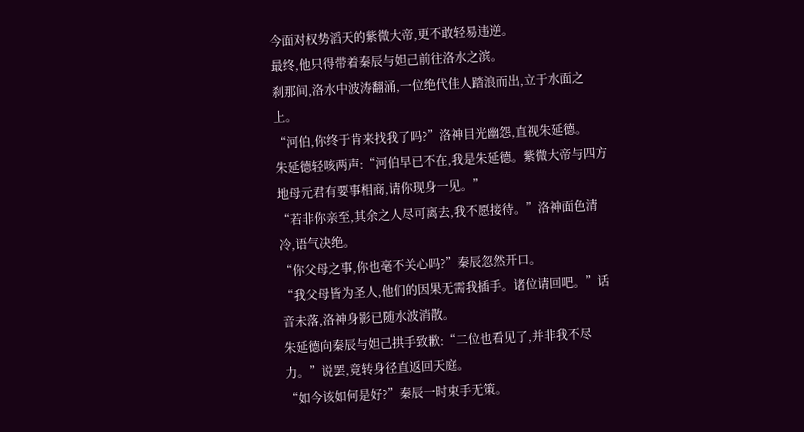今面对权势滔天的紫微大帝,更不敢轻易违逆。
最终,他只得带着秦辰与妲己前往洛水之滨。
刹那间,洛水中波涛翻涌,一位绝代佳人踏浪而出,立于水面之上。
“河伯,你终于肯来找我了吗?”洛神目光幽怨,直视朱延德。
朱延德轻咳两声:“河伯早已不在,我是朱延德。紫微大帝与四方地母元君有要事相商,请你现身一见。”
“若非你亲至,其余之人尽可离去,我不愿接待。”洛神面色清冷,语气决绝。
“你父母之事,你也毫不关心吗?”秦辰忽然开口。
“我父母皆为圣人,他们的因果无需我插手。诸位请回吧。”话音未落,洛神身影已随水波消散。
朱延德向秦辰与妲己拱手致歉:“二位也看见了,并非我不尽力。”说罢,竟转身径直返回天庭。
“如今该如何是好?”秦辰一时束手无策。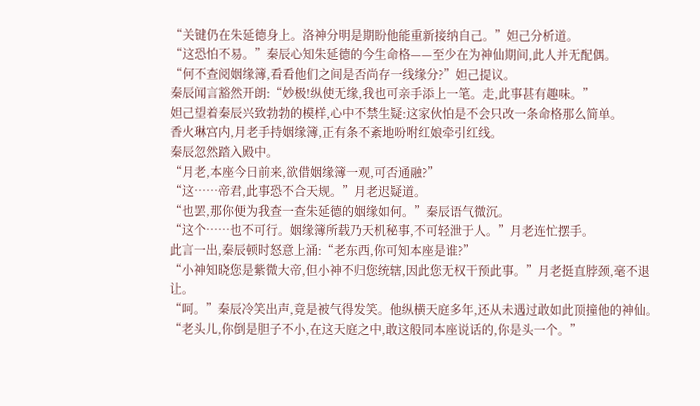“关键仍在朱延德身上。洛神分明是期盼他能重新接纳自己。”妲己分析道。
“这恐怕不易。”秦辰心知朱延德的今生命格——至少在为神仙期间,此人并无配偶。
“何不查阅姻缘簿,看看他们之间是否尚存一线缘分?”妲己提议。
秦辰闻言豁然开朗:“妙极!纵使无缘,我也可亲手添上一笔。走,此事甚有趣味。”
妲己望着秦辰兴致勃勃的模样,心中不禁生疑:这家伙怕是不会只改一条命格那么简单。
香火琳宫内,月老手持姻缘簿,正有条不紊地吩咐红娘牵引红线。
秦辰忽然踏入殿中。
“月老,本座今日前来,欲借姻缘簿一观,可否通融?”
“这……帝君,此事恐不合天规。”月老迟疑道。
“也罢,那你便为我查一查朱延德的姻缘如何。”秦辰语气微沉。
“这个……也不可行。姻缘簿所载乃天机秘事,不可轻泄于人。”月老连忙摆手。
此言一出,秦辰顿时怒意上涌:“老东西,你可知本座是谁?”
“小神知晓您是紫微大帝,但小神不归您统辖,因此您无权干预此事。”月老挺直脖颈,毫不退让。
“呵。”秦辰冷笑出声,竟是被气得发笑。他纵横天庭多年,还从未遇过敢如此顶撞他的神仙。“老头儿,你倒是胆子不小,在这天庭之中,敢这般同本座说话的,你是头一个。”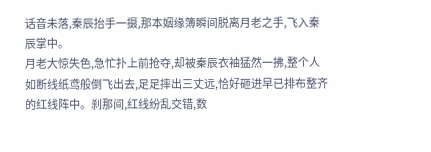话音未落,秦辰抬手一摄,那本姻缘簿瞬间脱离月老之手,飞入秦辰掌中。
月老大惊失色,急忙扑上前抢夺,却被秦辰衣袖猛然一拂,整个人如断线纸鸢般倒飞出去,足足摔出三丈远,恰好砸进早已排布整齐的红线阵中。刹那间,红线纷乱交错,数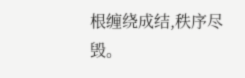根缠绕成结,秩序尽毁。